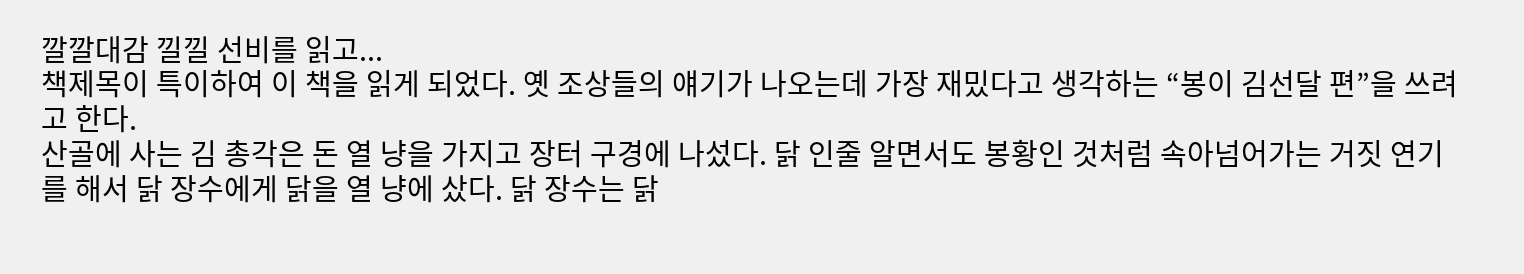깔깔대감 낄낄 선비를 읽고...
책제목이 특이하여 이 책을 읽게 되었다. 옛 조상들의 얘기가 나오는데 가장 재밌다고 생각하는 “봉이 김선달 편”을 쓰려고 한다.
산골에 사는 김 총각은 돈 열 냥을 가지고 장터 구경에 나섰다. 닭 인줄 알면서도 봉황인 것처럼 속아넘어가는 거짓 연기를 해서 닭 장수에게 닭을 열 냥에 샀다. 닭 장수는 닭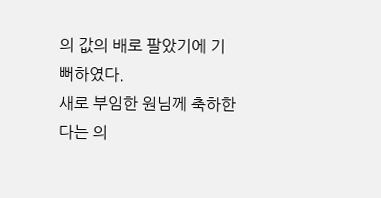의 값의 배로 팔았기에 기뻐하였다.
새로 부임한 원님께 축하한다는 의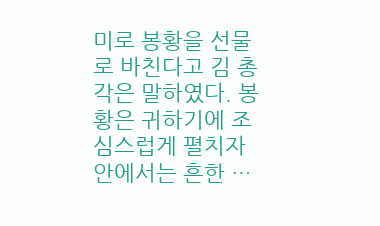미로 봉황을 선물로 바친다고 김 총각은 말하였다. 봉황은 귀하기에 조심스럽게 펼치자 안에서는 흔한 …